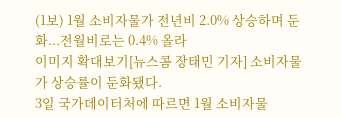(1보) 1월 소비자물가 전년비 2.0% 상승하며 둔화...전월비로는 0.4% 올라
이미지 확대보기[뉴스콤 장태민 기자] 소비자물가 상승률이 둔화됐다.
3일 국가데이터처에 따르면 1월 소비자물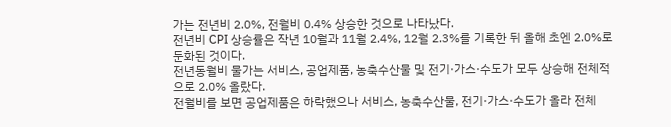가는 전년비 2.0%, 전월비 0.4% 상승한 것으로 나타났다.
전년비 CPI 상승률은 작년 10월과 11월 2.4%, 12월 2.3%를 기록한 뒤 올해 초엔 2.0%로 둔화된 것이다.
전년동월비 물가는 서비스, 공업제품, 농축수산물 및 전기·가스·수도가 모두 상승해 전체적으로 2.0% 올랐다.
전월비를 보면 공업제품은 하락했으나 서비스, 농축수산물, 전기·가스·수도가 올라 전체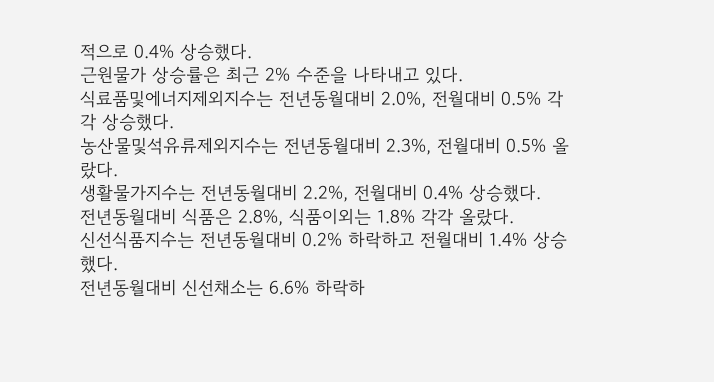적으로 0.4% 상승했다.
근원물가 상승률은 최근 2% 수준을 나타내고 있다.
식료품및에너지제외지수는 전년동월대비 2.0%, 전월대비 0.5% 각각 상승했다.
농산물및석유류제외지수는 전년동월대비 2.3%, 전월대비 0.5% 올랐다.
생활물가지수는 전년동월대비 2.2%, 전월대비 0.4% 상승했다.
전년동월대비 식품은 2.8%, 식품이외는 1.8% 각각 올랐다.
신선식품지수는 전년동월대비 0.2% 하락하고 전월대비 1.4% 상승했다.
전년동월대비 신선채소는 6.6% 하락하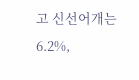고 신선어개는 6.2%,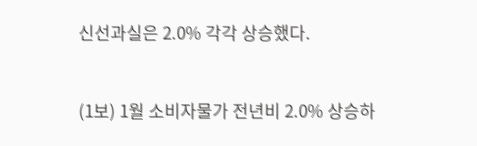신선과실은 2.0% 각각 상승했다.


(1보) 1월 소비자물가 전년비 2.0% 상승하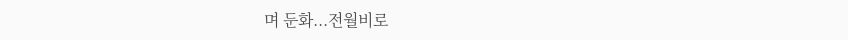며 둔화...전월비로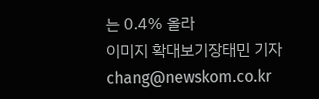는 0.4% 올라
이미지 확대보기장태민 기자 chang@newskom.co.kr